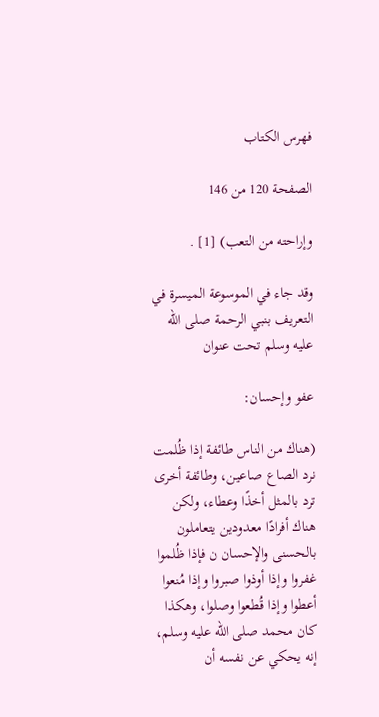فهرس الكتاب

الصفحة 120 من 146

وإراحته من التعب) [1] .

وقد جاء في الموسوعة الميسرة في التعريف بنبي الرحمة صلى الله عليه وسلم تحت عنوان

عفو وإحسان:

(هناك من الناس طائفة إذا ظُلمت نرد الصاع صاعين، وطائفة أخرى ترد بالمثل أخذًا وعطاء، ولكن هناك أفرادًا معدودين يتعاملون بالحسنى والإحسان ن فإذا ظُلموا غفروا وإذا أوذوا صبروا وإذا مُنعوا أعطوا وإذا قُطعوا وصلوا، وهكذا كان محمد صلى الله عليه وسلم، إنه يحكي عن نفسه أن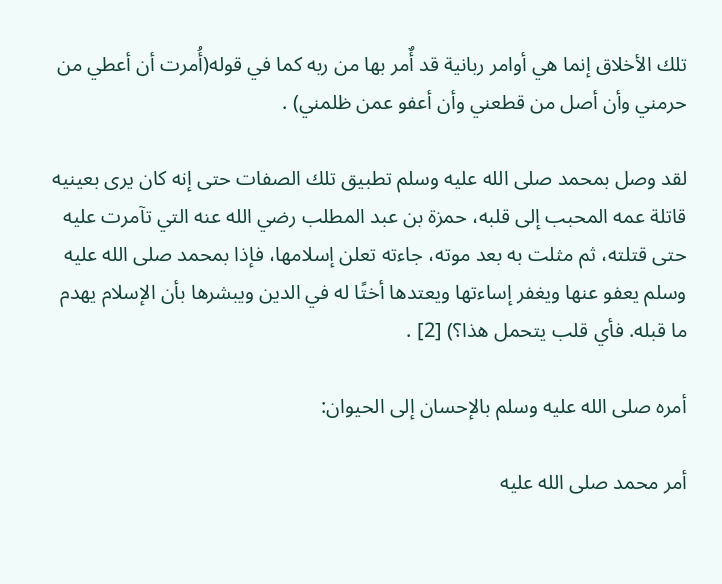تلك الأخلاق إنما هي أوامر ربانية قد أٌمر بها من ربه كما في قوله(أُمرت أن أعطي من حرمني وأن أصل من قطعني وأن أعفو عمن ظلمني) .

لقد وصل بمحمد صلى الله عليه وسلم تطبيق تلك الصفات حتى إنه كان يرى بعينيه قاتلة عمه المحبب إلى قلبه، حمزة بن عبد المطلب رضي الله عنه التي تآمرت عليه حتى قتلته، ثم مثلت به بعد موته، جاءته تعلن إسلامها، فإذا بمحمد صلى الله عليه وسلم يعفو عنها ويغفر إساءتها ويعتدها أختًا له في الدين ويبشرها بأن الإسلام يهدم ما قبله. فأي قلب يتحمل هذا؟) [2] .

أمره صلى الله عليه وسلم بالإحسان إلى الحيوان:

أمر محمد صلى الله عليه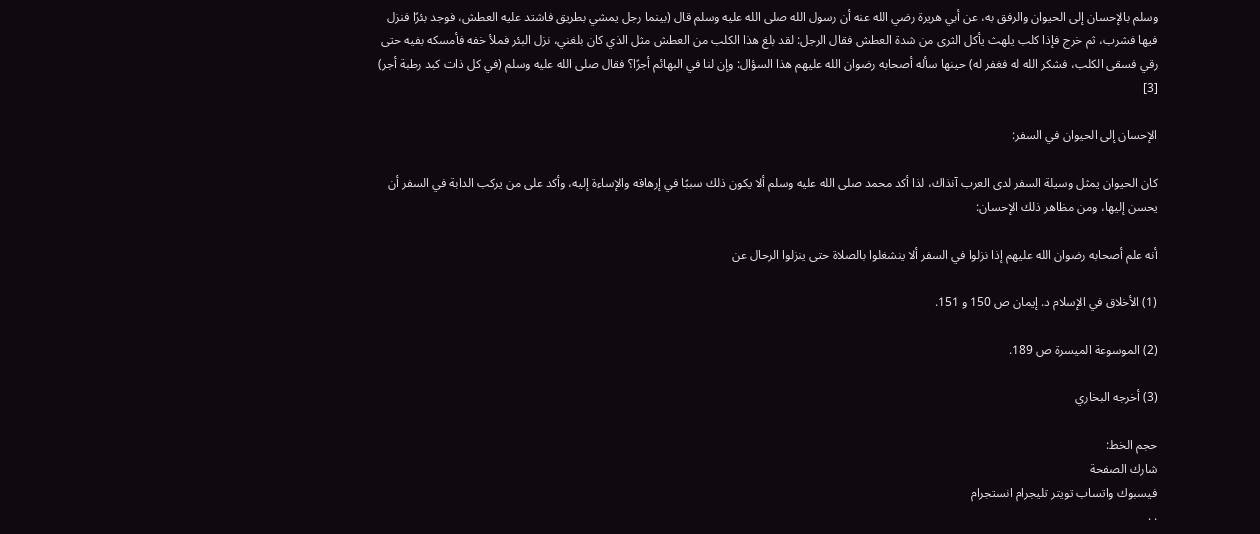وسلم بالإحسان إلى الحيوان والرفق به، عن أبي هريرة رضي الله عنه أن رسول الله صلى الله عليه وسلم قال (بينما رجل يمشي بطريق فاشتد عليه العطش، فوجد بئرًا فنزل فيها فشرب، ثم خرج فإذا كلب يلهث يأكل الثرى من شدة العطش فقال الرجل: لقد بلغ هذا الكلب من العطش مثل الذي كان بلغني، نزل البئر فملأ خفه فأمسكه بفيه حتى رقي فسقى الكلب، فشكر الله له فغفر له) حينها سأله أصحابه رضوان الله عليهم هذا السؤال: وإن لنا في البهائم أجرًا؟ فقال صلى الله عليه وسلم (في كل ذات كبد رطبة أجر) [3]

الإحسان إلى الحيوان في السفر:

كان الحيوان يمثل وسيلة السفر لدى العرب آنذاك، لذا أكد محمد صلى الله عليه وسلم ألا يكون ذلك سببًا في إرهاقه والإساءة إليه، وأكد على من يركب الدابة في السفر أن يحسن إليها، ومن مظاهر ذلك الإحسان:

أنه علم أصحابه رضوان الله عليهم إذا نزلوا في السفر ألا ينشغلوا بالصلاة حتى ينزلوا الرحال عن

(1) الأخلاق في الإسلام د. إيمان ص 150 و 151.

(2) الموسوعة الميسرة ص 189.

(3) أخرجه البخاري

حجم الخط:
شارك الصفحة
فيسبوك واتساب تويتر تليجرام انستجرام
. .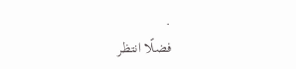.
فضلًا انتظر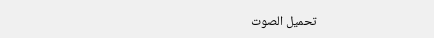تحميل الصوت